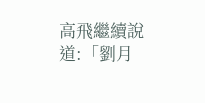高飛繼續說道:「劉月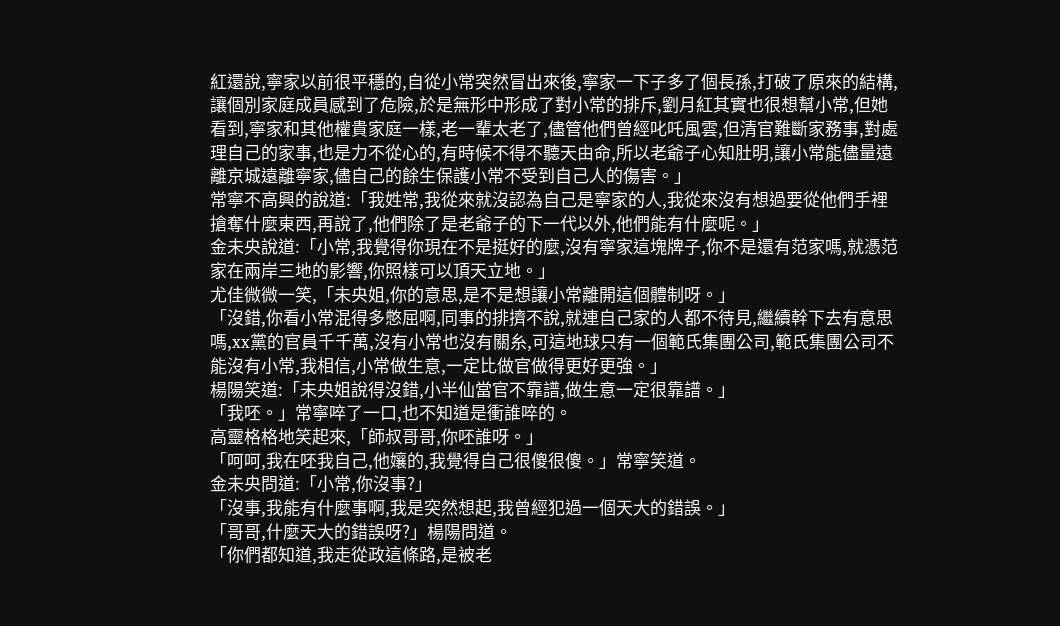紅還說,寧家以前很平穩的,自從小常突然冒出來後,寧家一下子多了個長孫,打破了原來的結構,讓個別家庭成員感到了危險,於是無形中形成了對小常的排斥,劉月紅其實也很想幫小常,但她看到,寧家和其他權貴家庭一樣,老一輩太老了,儘管他們曾經叱吒風雲,但清官難斷家務事,對處理自己的家事,也是力不從心的,有時候不得不聽天由命,所以老爺子心知肚明,讓小常能儘量遠離京城遠離寧家,儘自己的餘生保護小常不受到自己人的傷害。」
常寧不高興的說道:「我姓常,我從來就沒認為自己是寧家的人,我從來沒有想過要從他們手裡搶奪什麼東西,再說了,他們除了是老爺子的下一代以外,他們能有什麼呢。」
金未央說道:「小常,我覺得你現在不是挺好的麼,沒有寧家這塊牌子,你不是還有范家嗎,就憑范家在兩岸三地的影響,你照樣可以頂天立地。」
尤佳微微一笑,「未央姐,你的意思,是不是想讓小常離開這個體制呀。」
「沒錯,你看小常混得多憋屈啊,同事的排擠不說,就連自己家的人都不待見,繼續幹下去有意思嗎,xx黨的官員千千萬,沒有小常也沒有關糸,可這地球只有一個範氏集團公司,範氏集團公司不能沒有小常,我相信,小常做生意,一定比做官做得更好更強。」
楊陽笑道:「未央姐說得沒錯,小半仙當官不靠譜,做生意一定很靠譜。」
「我呸。」常寧啐了一口,也不知道是衝誰啐的。
高靈格格地笑起來,「師叔哥哥,你呸誰呀。」
「呵呵,我在呸我自己,他孃的,我覺得自己很傻很傻。」常寧笑道。
金未央問道:「小常,你沒事?」
「沒事,我能有什麼事啊,我是突然想起,我曾經犯過一個天大的錯誤。」
「哥哥,什麼天大的錯誤呀?」楊陽問道。
「你們都知道,我走從政這條路,是被老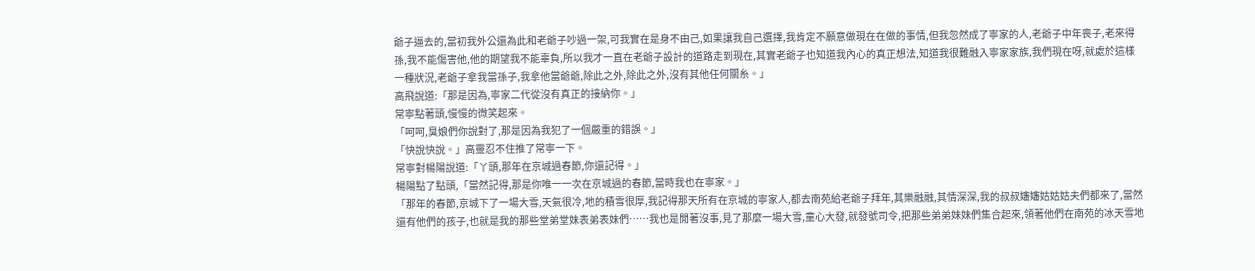爺子逼去的,當初我外公還為此和老爺子吵過一架,可我實在是身不由己,如果讓我自己選擇,我肯定不願意做現在在做的事情,但我忽然成了寧家的人,老爺子中年喪子,老來得孫,我不能傷害他,他的期望我不能辜負,所以我才一直在老爺子設計的道路走到現在,其實老爺子也知道我內心的真正想法,知道我很難融入寧家家族,我們現在呀,就處於這樣一種狀況,老爺子拿我當孫子,我拿他當爺爺,除此之外,除此之外,沒有其他任何關糸。」
高飛說道:「那是因為,寧家二代從沒有真正的接納你。」
常寧點著頭,慢慢的微笑起來。
「呵呵,臭娘們你說對了,那是因為我犯了一個嚴重的錯誤。」
「快說快說。」高靈忍不住推了常寧一下。
常寧對楊陽說道:「丫頭,那年在京城過春節,你還記得。」
楊陽點了點頭,「當然記得,那是你唯一一次在京城過的春節,當時我也在寧家。」
「那年的春節,京城下了一場大雪,天氣很冷,地的積雪很厚,我記得那天所有在京城的寧家人,都去南苑給老爺子拜年,其樂融融,其情深深,我的叔叔嬸嬸姑姑姑夫們都來了,當然還有他們的孩子,也就是我的那些堂弟堂妹表弟表妹們……我也是閒著沒事,見了那麼一場大雪,童心大發,就發號司令,把那些弟弟妹妹們集合起來,領著他們在南苑的冰天雪地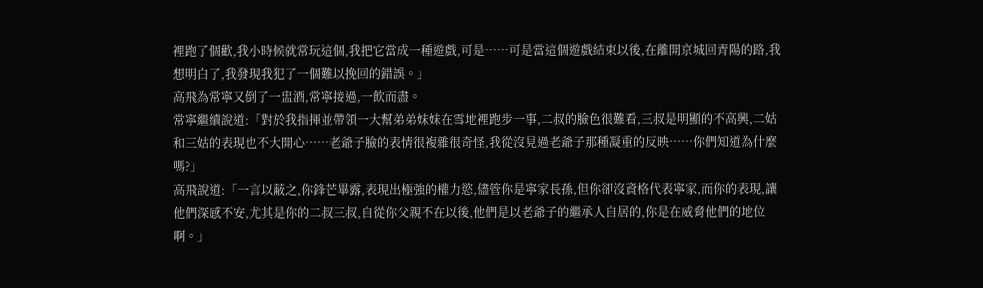裡跑了個歡,我小時候就常玩這個,我把它當成一種遊戲,可是……可是當這個遊戲結束以後,在離開京城回青陽的路,我想明白了,我發現我犯了一個難以挽回的錯誤。」
高飛為常寧又倒了一盅酒,常寧接過,一飲而盡。
常寧繼續說道:「對於我指揮並帶領一大幫弟弟妹妹在雪地裡跑步一事,二叔的臉色很難看,三叔是明顯的不高興,二姑和三姑的表現也不大開心……老爺子臉的表情很複雜很奇怪,我從沒見過老爺子那種凝重的反映……你們知道為什麼嗎?」
高飛說道:「一言以蔽之,你鋒芒畢露,表現出極強的權力慾,儘管你是寧家長孫,但你卻沒資格代表寧家,而你的表現,讓他們深感不安,尤其是你的二叔三叔,自從你父親不在以後,他們是以老爺子的繼承人自居的,你是在威脅他們的地位啊。」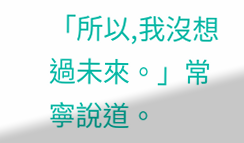「所以,我沒想過未來。」常寧說道。